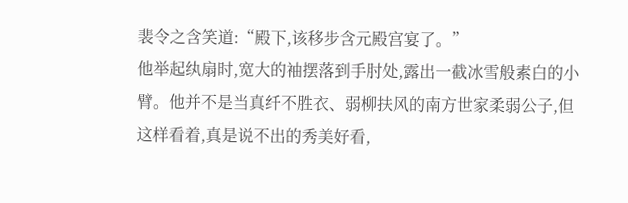裴令之含笑道:“殿下,该移步含元殿宫宴了。”
他举起纨扇时,宽大的袖摆落到手肘处,露出一截冰雪般素白的小臂。他并不是当真纤不胜衣、弱柳扶风的南方世家柔弱公子,但这样看着,真是说不出的秀美好看,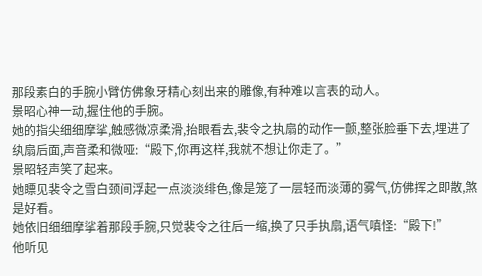那段素白的手腕小臂仿佛象牙精心刻出来的雕像,有种难以言表的动人。
景昭心神一动,握住他的手腕。
她的指尖细细摩挲,触感微凉柔滑,抬眼看去,裴令之执扇的动作一颤,整张脸垂下去,埋进了纨扇后面,声音柔和微哑:“殿下,你再这样,我就不想让你走了。”
景昭轻声笑了起来。
她瞟见裴令之雪白颈间浮起一点淡淡绯色,像是笼了一层轻而淡薄的雾气,仿佛挥之即散,煞是好看。
她依旧细细摩挲着那段手腕,只觉裴令之往后一缩,换了只手执扇,语气嗔怪:“殿下!”
他听见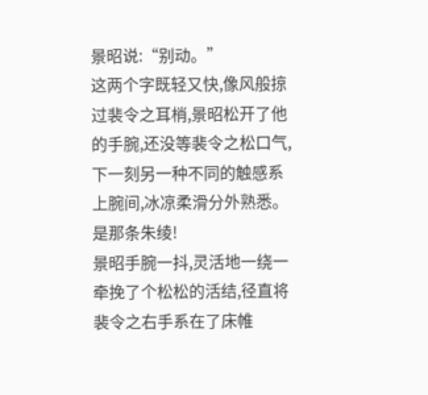景昭说:“别动。”
这两个字既轻又快,像风般掠过裴令之耳梢,景昭松开了他的手腕,还没等裴令之松口气,下一刻另一种不同的触感系上腕间,冰凉柔滑分外熟悉。
是那条朱绫!
景昭手腕一抖,灵活地一绕一牵挽了个松松的活结,径直将裴令之右手系在了床帷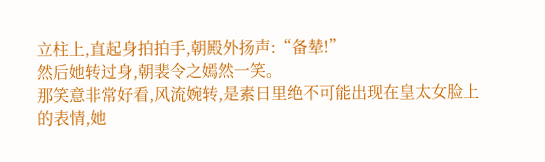立柱上,直起身拍拍手,朝殿外扬声:“备辇!”
然后她转过身,朝裴令之嫣然一笑。
那笑意非常好看,风流婉转,是素日里绝不可能出现在皇太女脸上的表情,她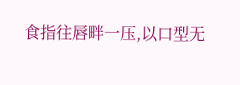食指往唇畔一压,以口型无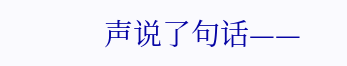声说了句话——